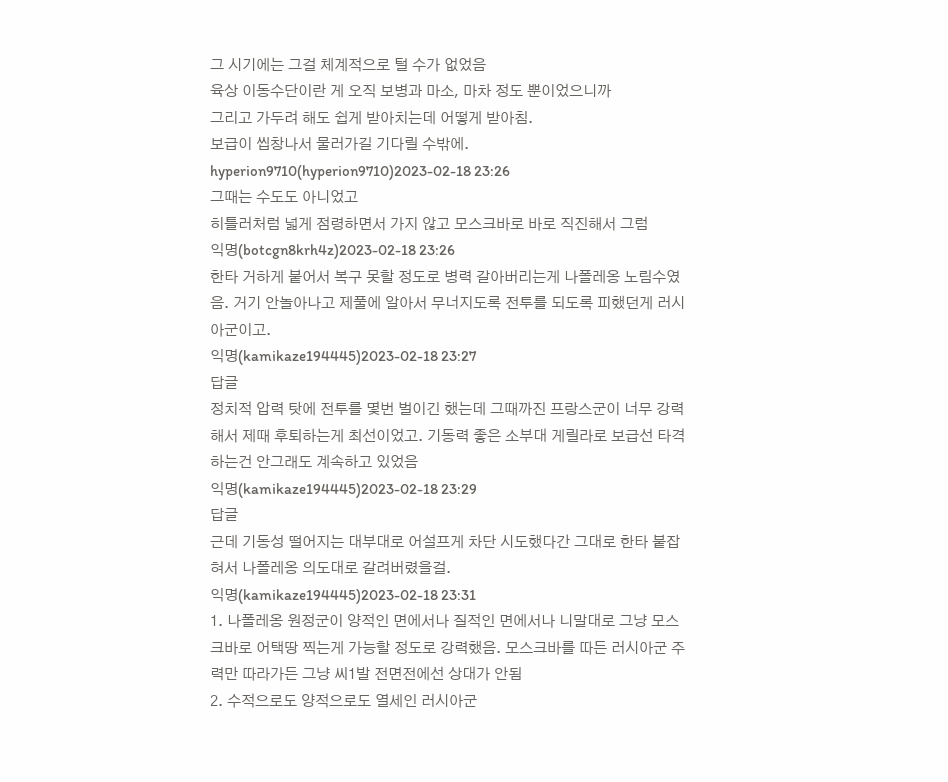그 시기에는 그걸 체계적으로 털 수가 없었음
육상 이동수단이란 게 오직 보병과 마소, 마차 정도 뿐이었으니까
그리고 가두려 해도 쉽게 받아치는데 어떻게 받아침.
보급이 씹창나서 물러가길 기다릴 수밖에.
hyperion9710(hyperion9710)2023-02-18 23:26
그때는 수도도 아니었고
히틀러처럼 넓게 점령하면서 가지 않고 모스크바로 바로 직진해서 그럼
익명(botcgn8krh4z)2023-02-18 23:26
한타 거하게 붙어서 복구 못할 정도로 병력 갈아버리는게 나폴레옹 노림수였음. 거기 안놀아나고 제풀에 알아서 무너지도록 전투를 되도록 피했던게 러시아군이고.
익명(kamikaze194445)2023-02-18 23:27
답글
정치적 압력 탓에 전투를 몇번 벌이긴 했는데 그때까진 프랑스군이 너무 강력해서 제때 후퇴하는게 최선이었고. 기동력 좋은 소부대 게릴라로 보급선 타격하는건 안그래도 계속하고 있었음
익명(kamikaze194445)2023-02-18 23:29
답글
근데 기동성 떨어지는 대부대로 어설프게 차단 시도했다간 그대로 한타 붙잡혀서 나폴레옹 의도대로 갈려버렸을걸.
익명(kamikaze194445)2023-02-18 23:31
1. 나폴레옹 원정군이 양적인 면에서나 질적인 면에서나 니말대로 그냥 모스크바로 어택땅 찍는게 가능할 정도로 강력했음. 모스크바를 따든 러시아군 주력만 따라가든 그냥 씨1발 전면전에선 상대가 안됨
2. 수적으로도 양적으로도 열세인 러시아군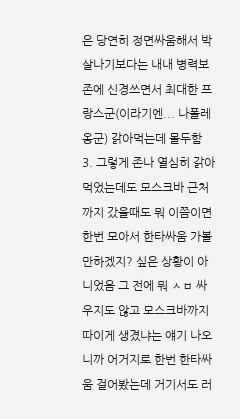은 당연히 정면싸움해서 박살나기보다는 내내 병력보존에 신경쓰면서 최대한 프랑스군(이라기엔... 나폴레옹군) 갉아먹는데 몰두함
3. 그렇게 존나 열심히 갉아먹었는데도 모스크바 근처까지 갔을때도 뭐 이쯤이면 한번 모아서 한타싸움 가볼만하겠지? 싶은 상황이 아니었음 그 전에 뭐 ㅅㅂ 싸우지도 않고 모스크바까지 따이게 생겼냐는 얘기 나오니까 어거지로 한번 한타싸움 걸어봤는데 거기서도 러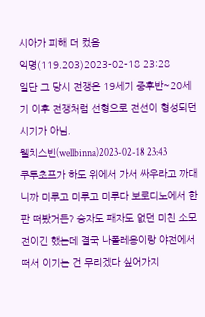시아가 피해 더 컸음
익명(119.203)2023-02-18 23:28
일단 그 당시 전쟁은 19세기 중후반~20세기 이후 전쟁처럼 선형으로 전선이 형성되던 시기가 아님.
웰치스빈(wellbinna)2023-02-18 23:43
쿠투초프가 하도 위에서 가서 싸우라고 까대니까 미루고 미루고 미루다 보로디노에서 한 판 떠봤거든? 승자도 패자도 없던 미친 소모전이긴 했는데 결국 나폴레옹이랑 야전에서 떠서 이기는 건 무리겠다 싶어가지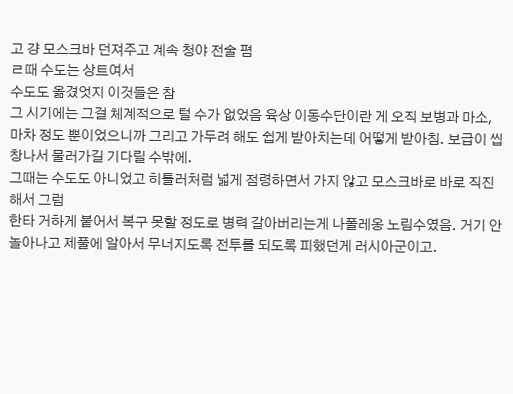고 걍 모스크바 던져주고 계속 청야 전술 폄
ㄹ때 수도는 상트여서
수도도 옮겼엇지 이것들은 참
그 시기에는 그걸 체계적으로 털 수가 없었음 육상 이동수단이란 게 오직 보병과 마소, 마차 정도 뿐이었으니까 그리고 가두려 해도 쉽게 받아치는데 어떻게 받아침. 보급이 씹창나서 물러가길 기다릴 수밖에.
그때는 수도도 아니었고 히틀러처럼 넓게 점령하면서 가지 않고 모스크바로 바로 직진해서 그럼
한타 거하게 붙어서 복구 못할 정도로 병력 갈아버리는게 나폴레옹 노림수였음. 거기 안놀아나고 제풀에 알아서 무너지도록 전투를 되도록 피했던게 러시아군이고.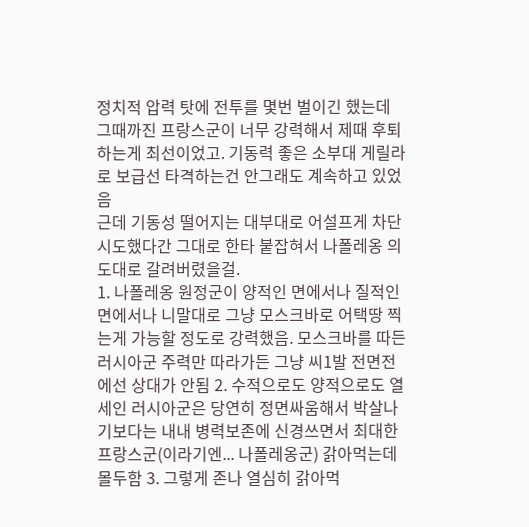정치적 압력 탓에 전투를 몇번 벌이긴 했는데 그때까진 프랑스군이 너무 강력해서 제때 후퇴하는게 최선이었고. 기동력 좋은 소부대 게릴라로 보급선 타격하는건 안그래도 계속하고 있었음
근데 기동성 떨어지는 대부대로 어설프게 차단 시도했다간 그대로 한타 붙잡혀서 나폴레옹 의도대로 갈려버렸을걸.
1. 나폴레옹 원정군이 양적인 면에서나 질적인 면에서나 니말대로 그냥 모스크바로 어택땅 찍는게 가능할 정도로 강력했음. 모스크바를 따든 러시아군 주력만 따라가든 그냥 씨1발 전면전에선 상대가 안됨 2. 수적으로도 양적으로도 열세인 러시아군은 당연히 정면싸움해서 박살나기보다는 내내 병력보존에 신경쓰면서 최대한 프랑스군(이라기엔... 나폴레옹군) 갉아먹는데 몰두함 3. 그렇게 존나 열심히 갉아먹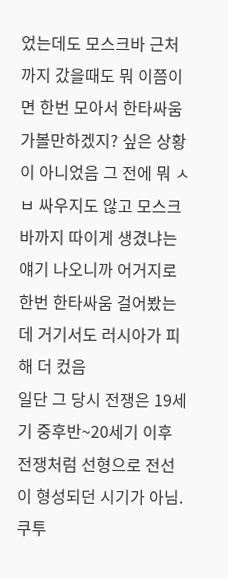었는데도 모스크바 근처까지 갔을때도 뭐 이쯤이면 한번 모아서 한타싸움 가볼만하겠지? 싶은 상황이 아니었음 그 전에 뭐 ㅅㅂ 싸우지도 않고 모스크바까지 따이게 생겼냐는 얘기 나오니까 어거지로 한번 한타싸움 걸어봤는데 거기서도 러시아가 피해 더 컸음
일단 그 당시 전쟁은 19세기 중후반~20세기 이후 전쟁처럼 선형으로 전선이 형성되던 시기가 아님.
쿠투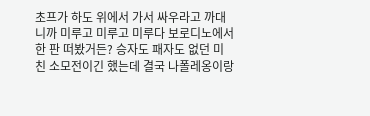초프가 하도 위에서 가서 싸우라고 까대니까 미루고 미루고 미루다 보로디노에서 한 판 떠봤거든? 승자도 패자도 없던 미친 소모전이긴 했는데 결국 나폴레옹이랑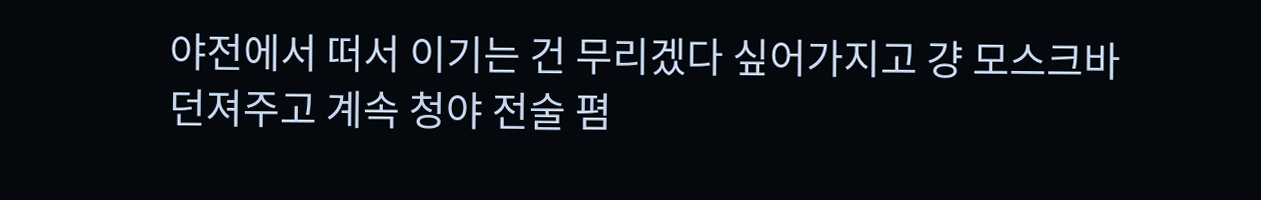야전에서 떠서 이기는 건 무리겠다 싶어가지고 걍 모스크바 던져주고 계속 청야 전술 폄